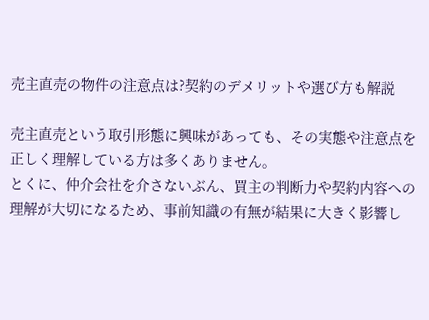売主直売の物件の注意点は?契約のデメリットや選び方も解説

売主直売という取引形態に興味があっても、その実態や注意点を正しく理解している方は多くありません。
とくに、仲介会社を介さないぶん、買主の判断力や契約内容への理解が大切になるため、事前知識の有無が結果に大きく影響し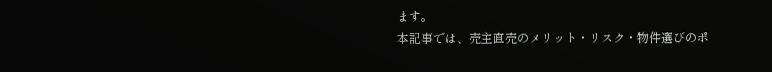ます。
本記事では、売主直売のメリット・リスク・物件選びのポ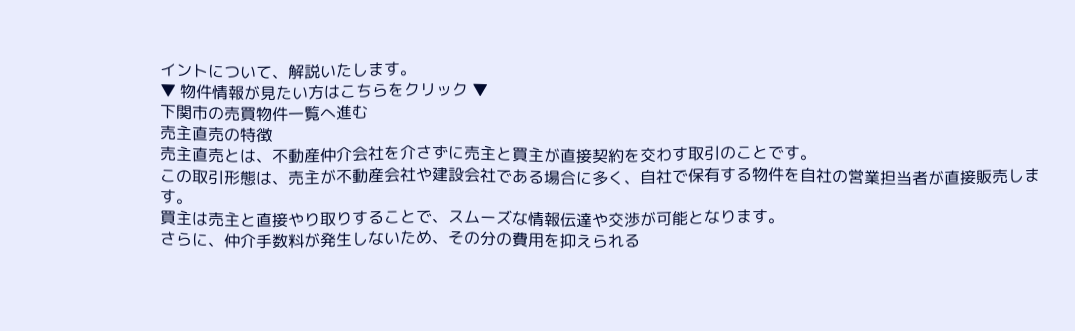イントについて、解説いたします。
▼ 物件情報が見たい方はこちらをクリック ▼
下関市の売買物件一覧へ進む
売主直売の特徴
売主直売とは、不動産仲介会社を介さずに売主と買主が直接契約を交わす取引のことです。
この取引形態は、売主が不動産会社や建設会社である場合に多く、自社で保有する物件を自社の営業担当者が直接販売します。
買主は売主と直接やり取りすることで、スムーズな情報伝達や交渉が可能となります。
さらに、仲介手数料が発生しないため、その分の費用を抑えられる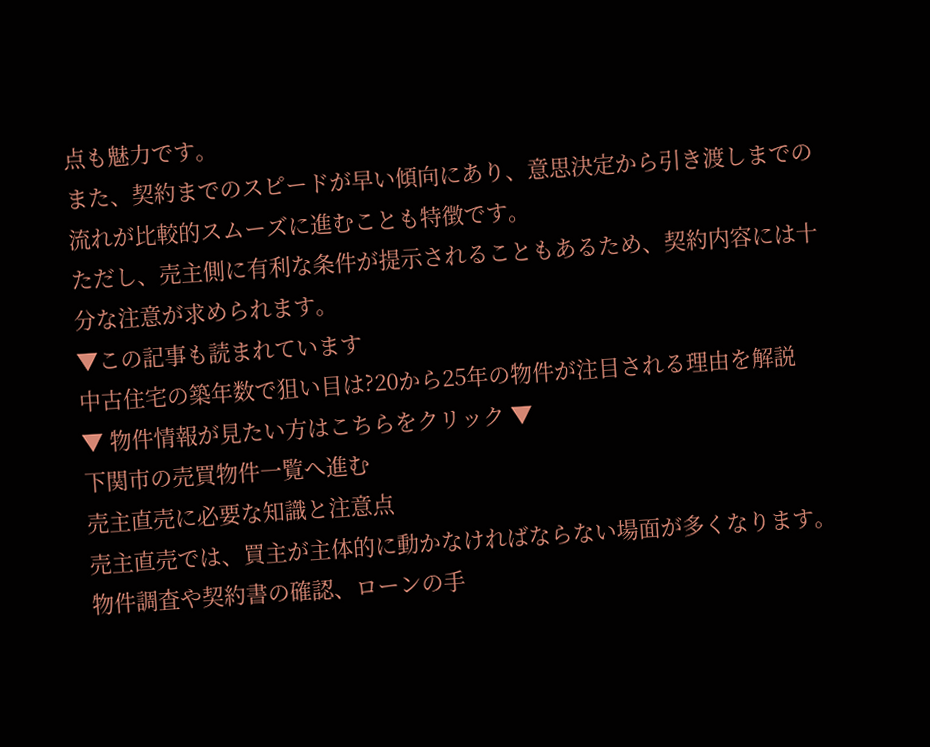点も魅力です。
また、契約までのスピードが早い傾向にあり、意思決定から引き渡しまでの流れが比較的スムーズに進むことも特徴です。
ただし、売主側に有利な条件が提示されることもあるため、契約内容には十分な注意が求められます。
▼この記事も読まれています
中古住宅の築年数で狙い目は?20から25年の物件が注目される理由を解説
▼ 物件情報が見たい方はこちらをクリック ▼
下関市の売買物件一覧へ進む
売主直売に必要な知識と注意点
売主直売では、買主が主体的に動かなければならない場面が多くなります。
物件調査や契約書の確認、ローンの手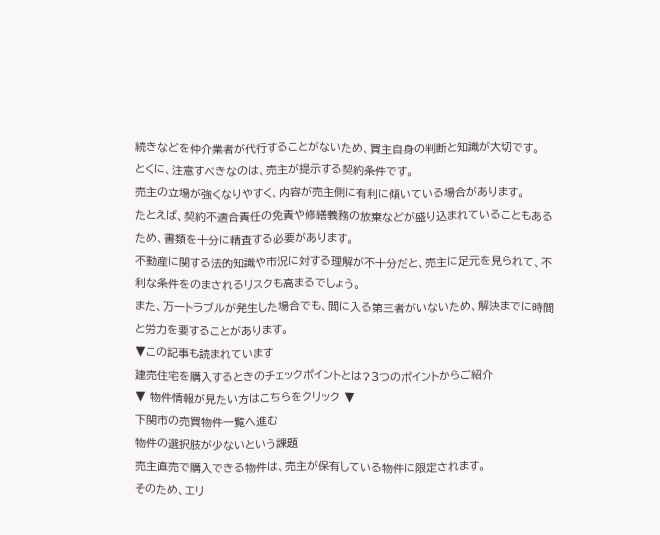続きなどを仲介業者が代行することがないため、買主自身の判断と知識が大切です。
とくに、注意すべきなのは、売主が提示する契約条件です。
売主の立場が強くなりやすく、内容が売主側に有利に傾いている場合があります。
たとえば、契約不適合責任の免責や修繕義務の放棄などが盛り込まれていることもあるため、書類を十分に精査する必要があります。
不動産に関する法的知識や市況に対する理解が不十分だと、売主に足元を見られて、不利な条件をのまされるリスクも高まるでしょう。
また、万一トラブルが発生した場合でも、間に入る第三者がいないため、解決までに時間と労力を要することがあります。
▼この記事も読まれています
建売住宅を購入するときのチェックポイントとは?3つのポイントからご紹介
▼ 物件情報が見たい方はこちらをクリック ▼
下関市の売買物件一覧へ進む
物件の選択肢が少ないという課題
売主直売で購入できる物件は、売主が保有している物件に限定されます。
そのため、エリ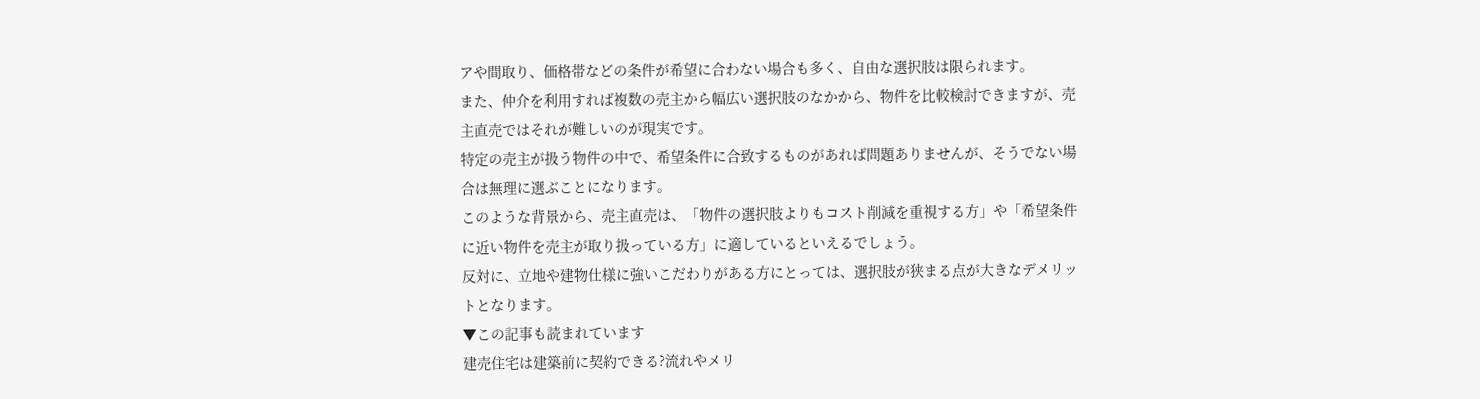アや間取り、価格帯などの条件が希望に合わない場合も多く、自由な選択肢は限られます。
また、仲介を利用すれば複数の売主から幅広い選択肢のなかから、物件を比較検討できますが、売主直売ではそれが難しいのが現実です。
特定の売主が扱う物件の中で、希望条件に合致するものがあれば問題ありませんが、そうでない場合は無理に選ぶことになります。
このような背景から、売主直売は、「物件の選択肢よりもコスト削減を重視する方」や「希望条件に近い物件を売主が取り扱っている方」に適しているといえるでしょう。
反対に、立地や建物仕様に強いこだわりがある方にとっては、選択肢が狭まる点が大きなデメリットとなります。
▼この記事も読まれています
建売住宅は建築前に契約できる?流れやメリ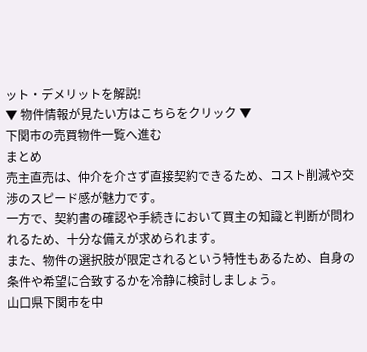ット・デメリットを解説!
▼ 物件情報が見たい方はこちらをクリック ▼
下関市の売買物件一覧へ進む
まとめ
売主直売は、仲介を介さず直接契約できるため、コスト削減や交渉のスピード感が魅力です。
一方で、契約書の確認や手続きにおいて買主の知識と判断が問われるため、十分な備えが求められます。
また、物件の選択肢が限定されるという特性もあるため、自身の条件や希望に合致するかを冷静に検討しましょう。
山口県下関市を中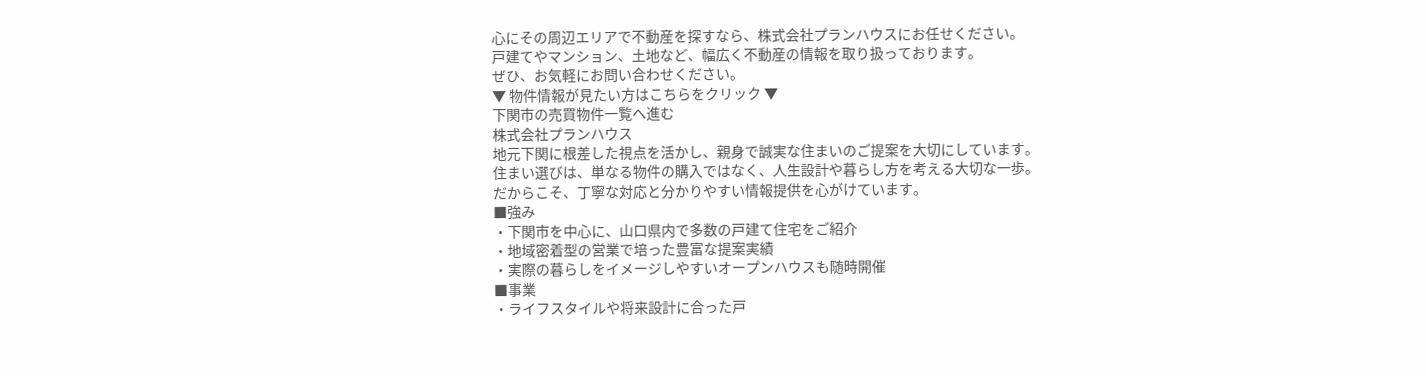心にその周辺エリアで不動産を探すなら、株式会社プランハウスにお任せください。
戸建てやマンション、土地など、幅広く不動産の情報を取り扱っております。
ぜひ、お気軽にお問い合わせください。
▼ 物件情報が見たい方はこちらをクリック ▼
下関市の売買物件一覧へ進む
株式会社プランハウス
地元下関に根差した視点を活かし、親身で誠実な住まいのご提案を大切にしています。
住まい選びは、単なる物件の購入ではなく、人生設計や暮らし方を考える大切な一歩。
だからこそ、丁寧な対応と分かりやすい情報提供を心がけています。
■強み
・下関市を中心に、山口県内で多数の戸建て住宅をご紹介
・地域密着型の営業で培った豊富な提案実績
・実際の暮らしをイメージしやすいオープンハウスも随時開催
■事業
・ライフスタイルや将来設計に合った戸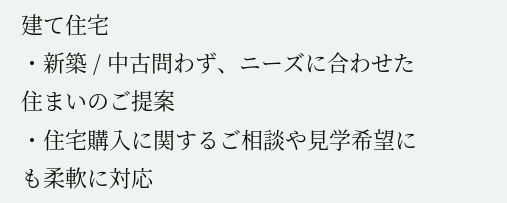建て住宅
・新築 / 中古問わず、ニーズに合わせた住まいのご提案
・住宅購入に関するご相談や見学希望にも柔軟に対応